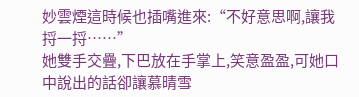妙雲煙這時候也插嘴進來:“不好意思啊,讓我捋一捋……”
她雙手交疊,下巴放在手掌上,笑意盈盈,可她口中說出的話卻讓慕晴雪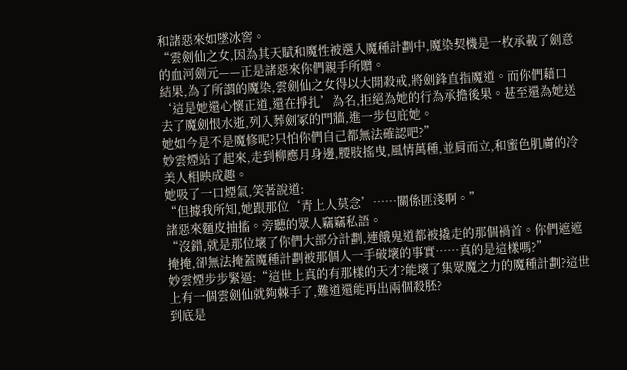和諸惡來如墜冰窖。
“雲劍仙之女,因為其天賦和魔性被選入魔種計劃中,魔染契機是一枚承載了劍意的血河劍元——正是諸惡來你們親手所贈。
結果,為了所謂的魔染,雲劍仙之女得以大開殺戒,將劍鋒直指魔道。而你們藉口‘這是她還心懷正道,還在掙扎’為名,拒絕為她的行為承擔後果。甚至還為她送去了魔劍恨水逝,列入葬劍冢的門牆,進一步包庇她。
她如今是不是魔修呢?只怕你們自己都無法確認吧?”
妙雲煙站了起來,走到柳應月身邊,腰肢搖曳,風情萬種,並肩而立,和蜜色肌膚的冷美人相映成趣。
她吸了一口煙氣,笑著說道:
“但據我所知,她跟那位‘青上人莫念’……關係匪淺啊。”
諸惡來麵皮抽搐。旁聽的眾人竊竊私語。
“沒錯,就是那位壞了你們大部分計劃,連餓鬼道都被撬走的那個禍首。你們遮遮掩掩,卻無法掩蓋魔種計劃被那個人一手破壞的事實……真的是這樣嗎?”
妙雲煙步步緊逼:“這世上真的有那樣的天才?能壞了集眾魔之力的魔種計劃?這世上有一個雲劍仙就夠棘手了,難道還能再出兩個殺胚?
到底是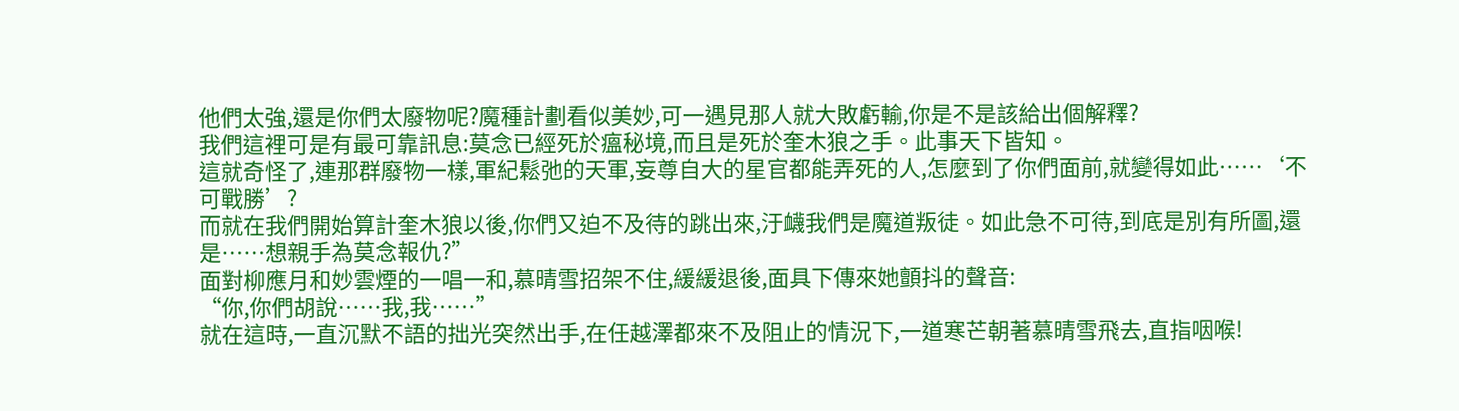他們太強,還是你們太廢物呢?魔種計劃看似美妙,可一遇見那人就大敗虧輸,你是不是該給出個解釋?
我們這裡可是有最可靠訊息:莫念已經死於瘟秘境,而且是死於奎木狼之手。此事天下皆知。
這就奇怪了,連那群廢物一樣,軍紀鬆弛的天軍,妄尊自大的星官都能弄死的人,怎麼到了你們面前,就變得如此……‘不可戰勝’?
而就在我們開始算計奎木狼以後,你們又迫不及待的跳出來,汙衊我們是魔道叛徒。如此急不可待,到底是別有所圖,還是……想親手為莫念報仇?”
面對柳應月和妙雲煙的一唱一和,慕晴雪招架不住,緩緩退後,面具下傳來她顫抖的聲音:
“你,你們胡說……我,我……”
就在這時,一直沉默不語的拙光突然出手,在任越澤都來不及阻止的情況下,一道寒芒朝著慕晴雪飛去,直指咽喉!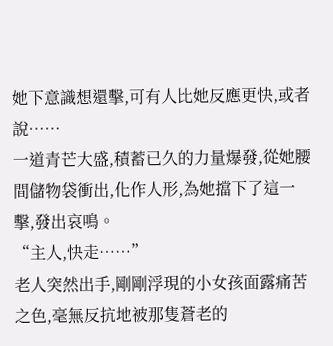她下意識想還擊,可有人比她反應更快,或者說……
一道青芒大盛,積蓄已久的力量爆發,從她腰間儲物袋衝出,化作人形,為她擋下了這一擊,發出哀鳴。
“主人,快走……”
老人突然出手,剛剛浮現的小女孩面露痛苦之色,毫無反抗地被那隻蒼老的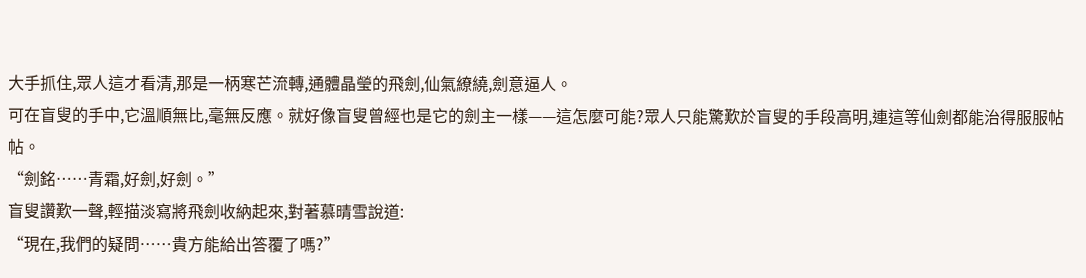大手抓住,眾人這才看清,那是一柄寒芒流轉,通體晶瑩的飛劍,仙氣繚繞,劍意逼人。
可在盲叟的手中,它溫順無比,毫無反應。就好像盲叟曾經也是它的劍主一樣——這怎麼可能?眾人只能驚歎於盲叟的手段高明,連這等仙劍都能治得服服帖帖。
“劍銘……青霜,好劍,好劍。”
盲叟讚歎一聲,輕描淡寫將飛劍收納起來,對著慕晴雪說道:
“現在,我們的疑問……貴方能給出答覆了嗎?”